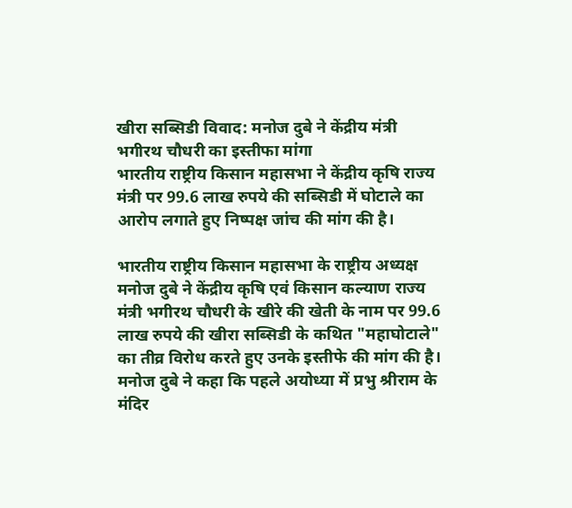खीरा सब्सिडी विवाद: मनोज दुबे ने केंद्रीय मंत्री भगीरथ चौधरी का इस्तीफा मांगा
भारतीय राष्ट्रीय किसान महासभा ने केंद्रीय कृषि राज्य मंत्री पर 99.6 लाख रुपये की सब्सिडी में घोटाले का आरोप लगाते हुए निष्पक्ष जांच की मांग की है।

भारतीय राष्ट्रीय किसान महासभा के राष्ट्रीय अध्यक्ष मनोज दुबे ने केंद्रीय कृषि एवं किसान कल्याण राज्य मंत्री भगीरथ चौधरी के खीरे की खेती के नाम पर 99.6 लाख रुपये की खीरा सब्सिडी के कथित "महाघोटाले" का तीव्र विरोध करते हुए उनके इस्तीफे की मांग की है।
मनोज दुबे ने कहा कि पहले अयोध्या में प्रभु श्रीराम के मंदिर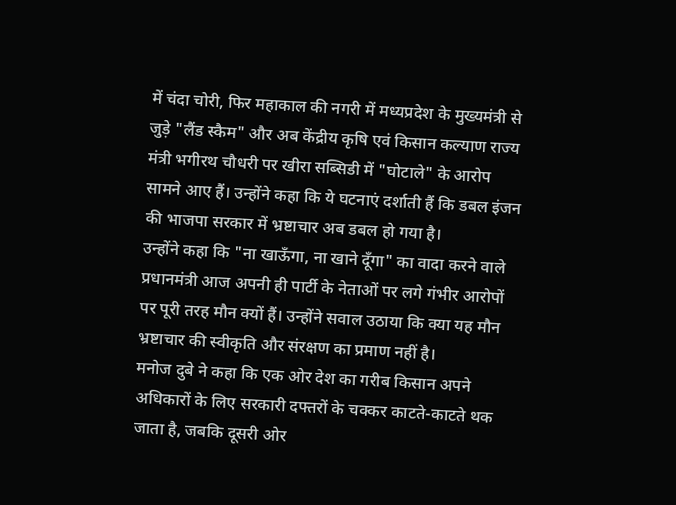में चंदा चोरी, फिर महाकाल की नगरी में मध्यप्रदेश के मुख्यमंत्री से जुड़े "लैंड स्कैम" और अब केंद्रीय कृषि एवं किसान कल्याण राज्य मंत्री भगीरथ चौधरी पर खीरा सब्सिडी में "घोटाले" के आरोप सामने आए हैं। उन्होंने कहा कि ये घटनाएं दर्शाती हैं कि डबल इंजन की भाजपा सरकार में भ्रष्टाचार अब डबल हो गया है।
उन्होंने कहा कि "ना खाऊँगा, ना खाने दूँगा" का वादा करने वाले प्रधानमंत्री आज अपनी ही पार्टी के नेताओं पर लगे गंभीर आरोपों पर पूरी तरह मौन क्यों हैं। उन्होंने सवाल उठाया कि क्या यह मौन भ्रष्टाचार की स्वीकृति और संरक्षण का प्रमाण नहीं है।
मनोज दुबे ने कहा कि एक ओर देश का गरीब किसान अपने अधिकारों के लिए सरकारी दफ्तरों के चक्कर काटते-काटते थक जाता है, जबकि दूसरी ओर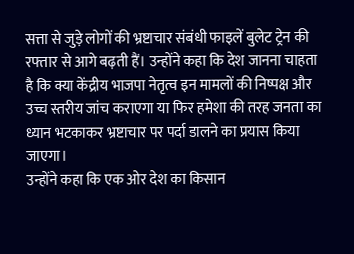सत्ता से जुड़े लोगों की भ्रष्टाचार संबंधी फाइलें बुलेट ट्रेन की रफ्तार से आगे बढ़ती हैं। उन्होंने कहा कि देश जानना चाहता है कि क्या केंद्रीय भाजपा नेतृत्व इन मामलों की निष्पक्ष और उच्च स्तरीय जांच कराएगा या फिर हमेशा की तरह जनता का ध्यान भटकाकर भ्रष्टाचार पर पर्दा डालने का प्रयास किया जाएगा।
उन्होंने कहा कि एक ओर देश का किसान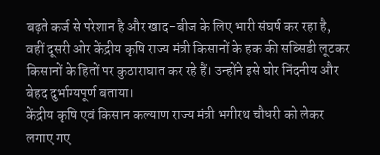बढ़ते कर्ज से परेशान है और खाद-बीज के लिए भारी संघर्ष कर रहा है, वहीं दूसरी ओर केंद्रीय कृषि राज्य मंत्री किसानों के हक की सब्सिडी लूटकर किसानों के हितों पर कुठाराघात कर रहे हैं। उन्होंने इसे घोर निंदनीय और बेहद दुर्भाग्यपूर्ण बताया।
केंद्रीय कृषि एवं किसान कल्याण राज्य मंत्री भगीरथ चौधरी को लेकर लगाए गए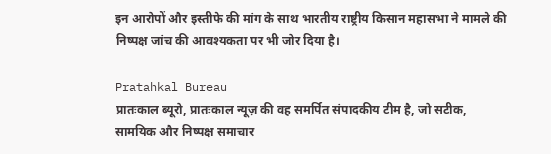इन आरोपों और इस्तीफे की मांग के साथ भारतीय राष्ट्रीय किसान महासभा ने मामले की निष्पक्ष जांच की आवश्यकता पर भी जोर दिया है।

Pratahkal Bureau
प्रातःकाल ब्यूरो, प्रातःकाल न्यूज़ की वह समर्पित संपादकीय टीम है, जो सटीक, सामयिक और निष्पक्ष समाचार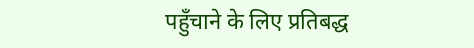पहुँचाने के लिए प्रतिबद्ध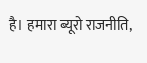है। हमारा ब्यूरो राजनीति,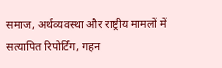समाज, अर्थव्यवस्था और राष्ट्रीय मामलों में सत्यापित रिपोर्टिंग, गहन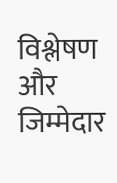विश्लेषण और जिम्मेदार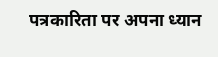पत्रकारिता पर अपना ध्यान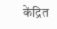केंद्रित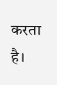करता है।